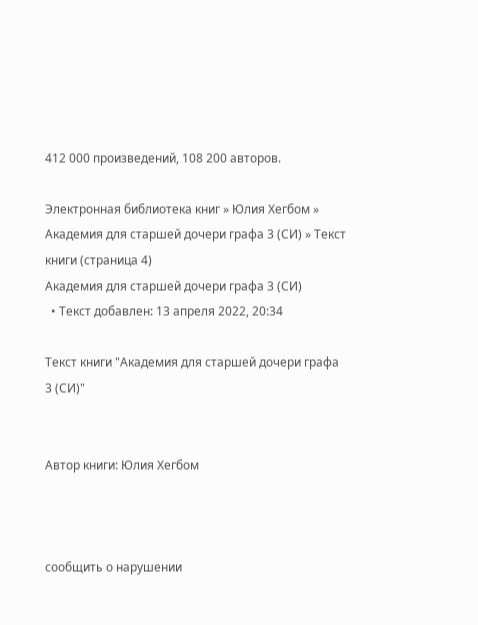412 000 произведений, 108 200 авторов.

Электронная библиотека книг » Юлия Хегбом » Академия для старшей дочери графа 3 (СИ) » Текст книги (страница 4)
Академия для старшей дочери графа 3 (СИ)
  • Текст добавлен: 13 апреля 2022, 20:34

Текст книги "Академия для старшей дочери графа 3 (СИ)"


Автор книги: Юлия Хегбом



сообщить о нарушении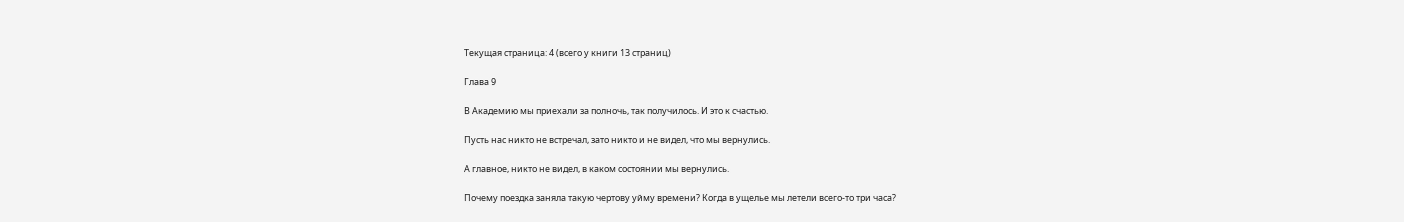Текущая страница: 4 (всего у книги 13 страниц)

Глава 9

В Академию мы приехали за полночь, так получилось. И это к счастью.

Пусть нас никто не встречал, зато никто и не видел, что мы вернулись.

А главное, никто не видел, в каком состоянии мы вернулись.

Почему поездка заняла такую чертову уйму времени? Когда в ущелье мы летели всего-то три часа?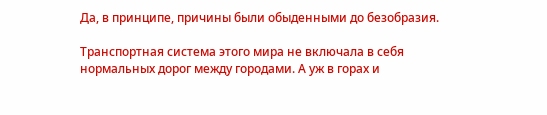Да, в принципе, причины были обыденными до безобразия.

Транспортная система этого мира не включала в себя нормальных дорог между городами. А уж в горах и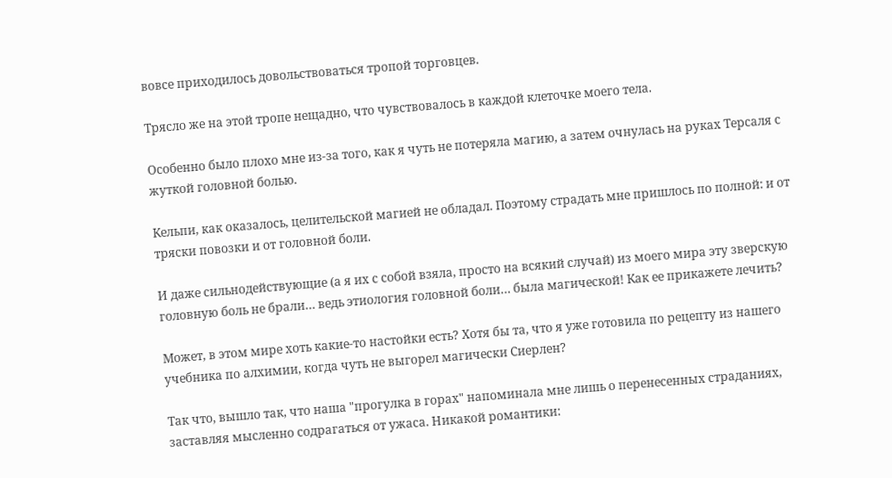вовсе приходилось довольствоваться тропой торговцев.

Трясло же на этой тропе нещадно, что чувствовалось в каждой клеточке моего тела.

Особенно было плохо мне из-за того, как я чуть не потеряла магию, а затем очнулась на руках Терсаля с жуткой головной болью.

Кельпи, как оказалось, целительской магией не обладал. Поэтому страдать мне пришлось по полной: и от тряски повозки и от головной боли.

И даже сильнодействующие (а я их с собой взяла, просто на всякий случай) из моего мира эту зверскую головную боль не брали… ведь этиология головной боли… была магической! Как ее прикажете лечить?

Может, в этом мире хоть какие-то настойки есть? Хотя бы та, что я уже готовила по рецепту из нашего учебника по алхимии, когда чуть не выгорел магически Сиерлен?

Так что, вышло так, что наша "прогулка в горах" напоминала мне лишь о перенесенных страданиях, заставляя мысленно содрагаться от ужаса. Никакой романтики: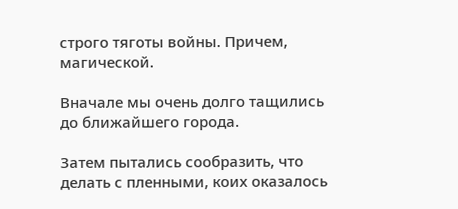строго тяготы войны. Причем, магической.

Вначале мы очень долго тащились до ближайшего города.

Затем пытались сообразить, что делать с пленными, коих оказалось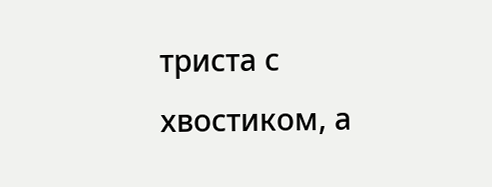триста с хвостиком, а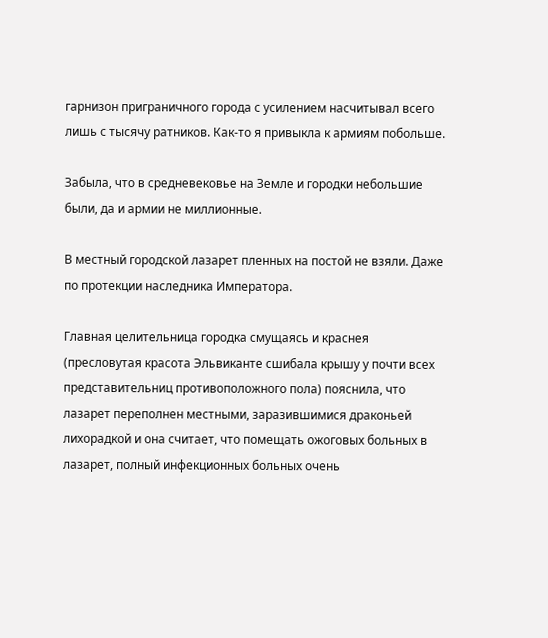гарнизон приграничного города с усилением насчитывал всего лишь с тысячу ратников. Как-то я привыкла к армиям побольше.

Забыла, что в средневековье на Земле и городки небольшие были, да и армии не миллионные.

В местный городской лазарет пленных на постой не взяли. Даже по протекции наследника Императора.

Главная целительница городка смущаясь и краснея (пресловутая красота Эльвиканте сшибала крышу у почти всех представительниц противоположного пола) пояснила, что лазарет переполнен местными, заразившимися драконьей лихорадкой и она считает, что помещать ожоговых больных в лазарет, полный инфекционных больных очень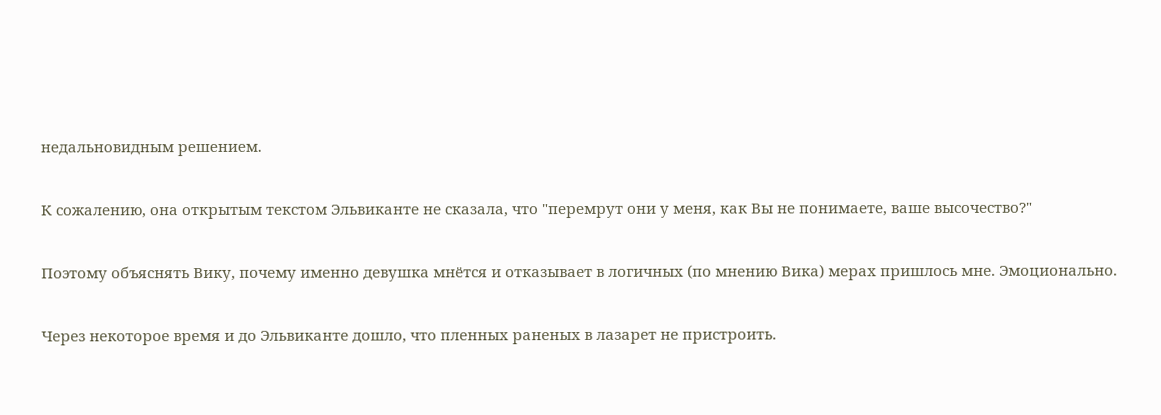недальновидным решением.

К сожалению, она открытым текстом Эльвиканте не сказала, что "перемрут они у меня, как Вы не понимаете, ваше высочество?"

Поэтому объяснять Вику, почему именно девушка мнётся и отказывает в логичных (по мнению Вика) мерах пришлось мне. Эмоционально.

Через некоторое время и до Эльвиканте дошло, что пленных раненых в лазарет не пристроить.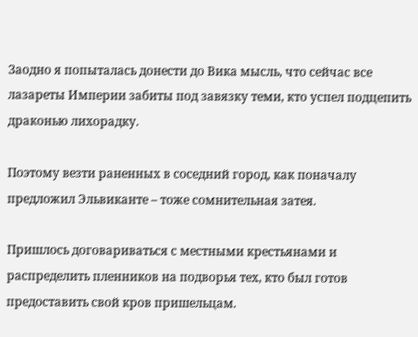Заодно я попыталась донести до Вика мысль, что сейчас все лазареты Империи забиты под завязку теми, кто успел подцепить драконью лихорадку.

Поэтому везти раненных в соседний город, как поначалу предложил Эльвиканте – тоже сомнительная затея.

Пришлось договариваться с местными крестьянами и распределить пленников на подворья тех, кто был готов предоставить свой кров пришельцам.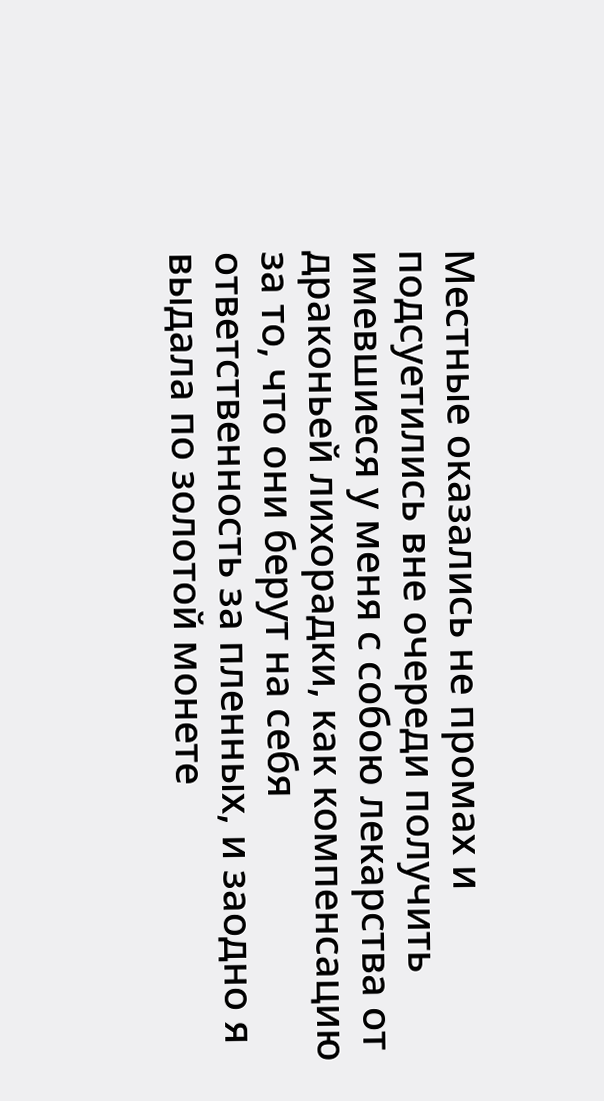Местные оказались не промах и подсуетились вне очереди получить имевшиеся у меня с собою лекарства от драконьей лихорадки, как компенсацию за то, что они берут на себя ответственность за пленных, и заодно я выдала по золотой монете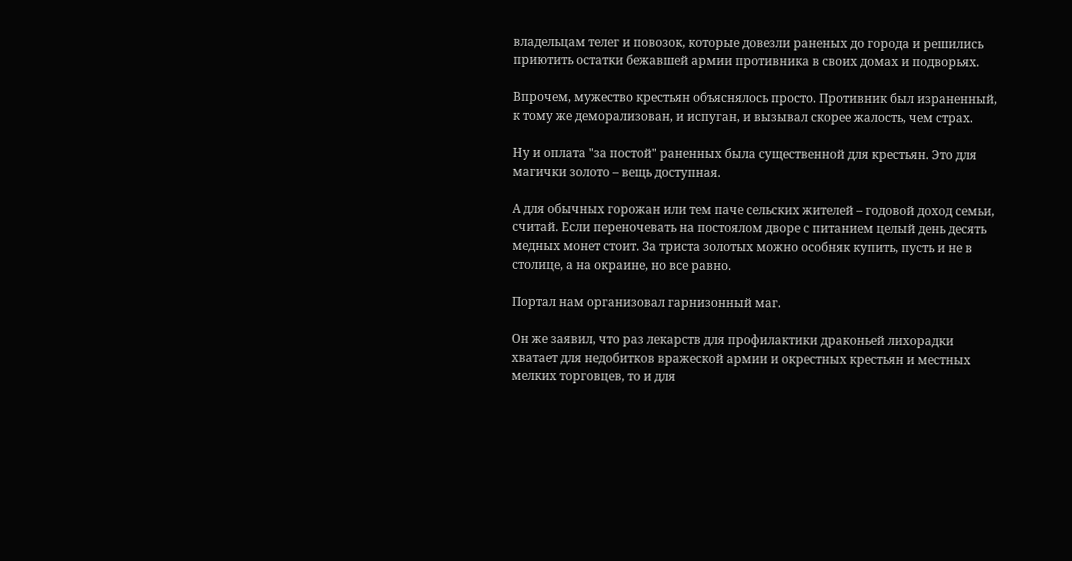владельцам телег и повозок, которые довезли раненых до города и решились приютить остатки бежавшей армии противника в своих домах и подворьях.

Впрочем, мужество крестьян объяснялось просто. Противник был израненный, к тому же деморализован, и испуган, и вызывал скорее жалость, чем страх.

Ну и оплата "за постой" раненных была существенной для крестьян. Это для магички золото – вещь доступная.

А для обычных горожан или тем паче сельских жителей – годовой доход семьи, считай. Если переночевать на постоялом дворе с питанием целый день десять медных монет стоит. За триста золотых можно особняк купить, пусть и не в столице, а на окраине, но все равно.

Портал нам организовал гарнизонный маг.

Он же заявил, что раз лекарств для профилактики драконьей лихорадки хватает для недобитков вражеской армии и окрестных крестьян и местных мелких торговцев, то и для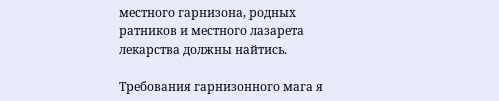местного гарнизона, родных ратников и местного лазарета лекарства должны найтись.

Требования гарнизонного мага я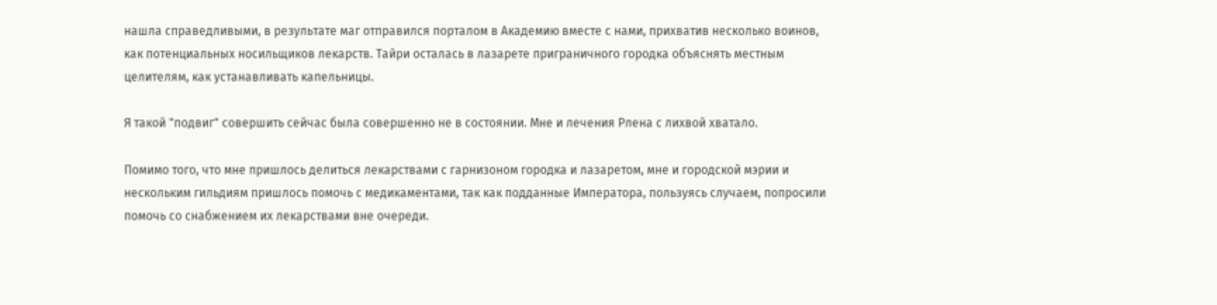нашла справедливыми, в результате маг отправился порталом в Академию вместе с нами, прихватив несколько воинов, как потенциальных носильщиков лекарств. Тайри осталась в лазарете приграничного городка объяснять местным целителям, как устанавливать капельницы.

Я такой "подвиг" совершить сейчас была совершенно не в состоянии. Мне и лечения Рлена с лихвой хватало.

Помимо того, что мне пришлось делиться лекарствами с гарнизоном городка и лазаретом, мне и городской мэрии и нескольким гильдиям пришлось помочь с медикаментами, так как подданные Императора, пользуясь случаем, попросили помочь со снабжением их лекарствами вне очереди.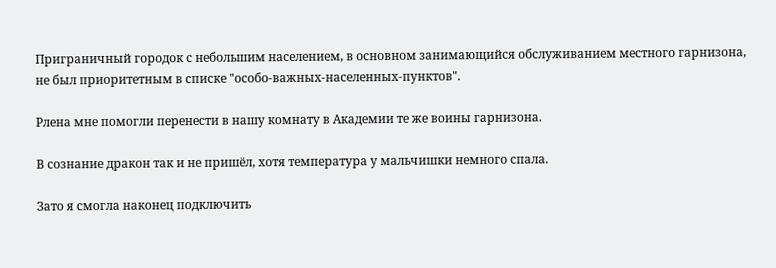Приграничный городок с небольшим населением, в основном занимающийся обслуживанием местного гарнизона, не был приоритетным в списке "особо-важных-населенных-пунктов".

Рлена мне помогли перенести в нашу комнату в Академии те же воины гарнизона.

В сознание дракон так и не пришёл, хотя температура у мальчишки немного спала.

Зато я смогла наконец подключить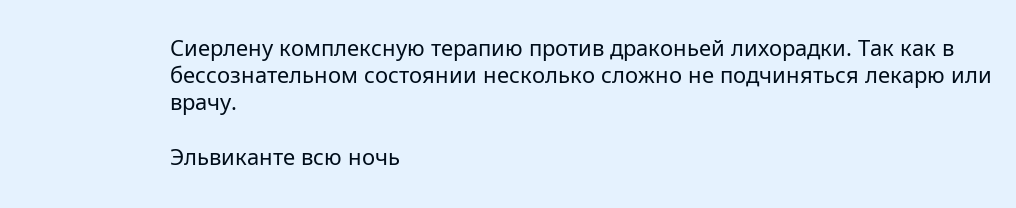Сиерлену комплексную терапию против драконьей лихорадки. Так как в бессознательном состоянии несколько сложно не подчиняться лекарю или врачу.

Эльвиканте всю ночь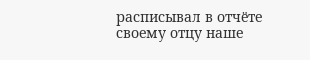расписывал в отчёте своему отцу наше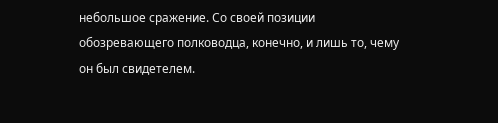небольшое сражение. Со своей позиции обозревающего полководца, конечно, и лишь то, чему он был свидетелем.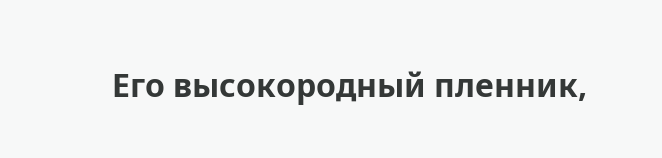Его высокородный пленник,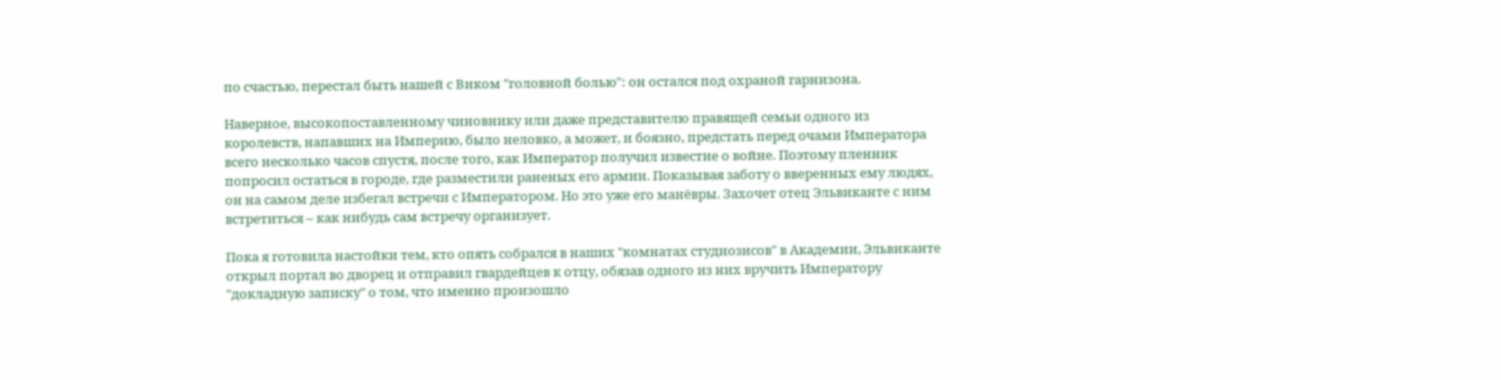по счастью, перестал быть нашей с Виком "головной болью": он остался под охраной гарнизона.

Наверное, высокопоставленному чиновнику или даже представителю правящей семьи одного из королевств, напавших на Империю, было неловко, а может, и боязно, предстать перед очами Императора всего несколько часов спустя, после того, как Император получил известие о войне. Поэтому пленник попросил остаться в городе, где разместили раненых его армии. Показывая заботу о вверенных ему людях, он на самом деле избегал встречи с Императором. Но это уже его манёвры. Захочет отец Эльвиканте с ним встретиться – как нибудь сам встречу организует.

Пока я готовила настойки тем, кто опять собрался в наших "комнатах студиозисов" в Академии, Эльвиканте открыл портал во дворец и отправил гвардейцев к отцу, обязав одного из них вручить Императору "докладную записку" о том, что именно произошло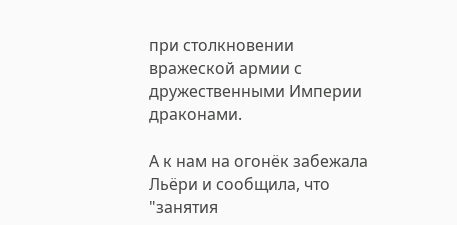при столкновении вражеской армии с дружественными Империи драконами.

А к нам на огонёк забежала Льёри и сообщила, что "занятия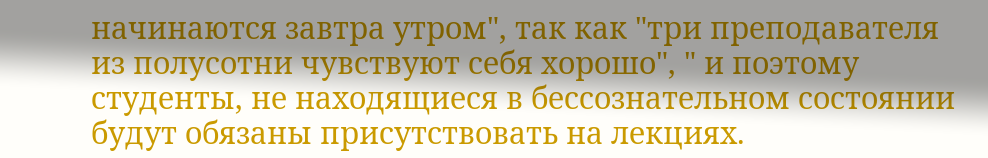начинаются завтра утром", так как "три преподавателя из полусотни чувствуют себя хорошо", " и поэтому студенты, не находящиеся в бессознательном состоянии будут обязаны присутствовать на лекциях.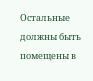Остальные должны быть помещены в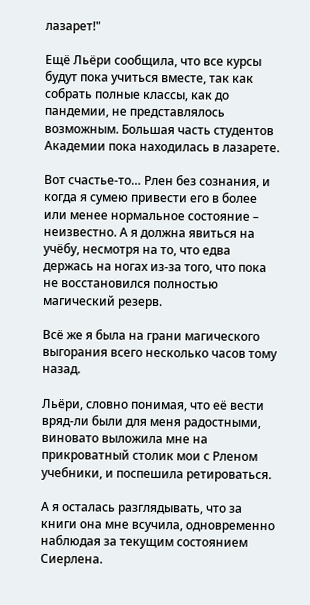лазарет!"

Ещё Льёри сообщила, что все курсы будут пока учиться вместе, так как собрать полные классы, как до пандемии, не представлялось возможным. Большая часть студентов Академии пока находилась в лазарете.

Вот счастье-то… Рлен без сознания, и когда я сумею привести его в более или менее нормальное состояние – неизвестно. А я должна явиться на учёбу, несмотря на то, что едва держась на ногах из-за того, что пока не восстановился полностью магический резерв.

Всё же я была на грани магического выгорания всего несколько часов тому назад.

Льёри, словно понимая, что её вести вряд-ли были для меня радостными, виновато выложила мне на прикроватный столик мои с Рленом учебники, и поспешила ретироваться.

А я осталась разглядывать, что за книги она мне всучила, одновременно наблюдая за текущим состоянием Сиерлена.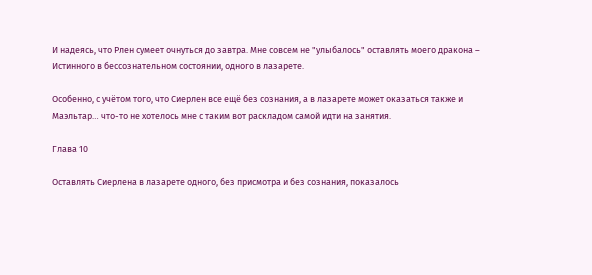И надеясь, что Рлен сумеет очнуться до завтра. Мне совсем не "улыбалось" оставлять моего дракона – Истинного в бессознательном состоянии, одного в лазарете.

Особенно, с учётом того, что Сиерлен все ещё без сознания, а в лазарете может оказаться также и Маэльтар… что-то не хотелось мне с таким вот раскладом самой идти на занятия.

Глава 10

Оставлять Сиерлена в лазарете одного, без присмотра и без сознания, показалось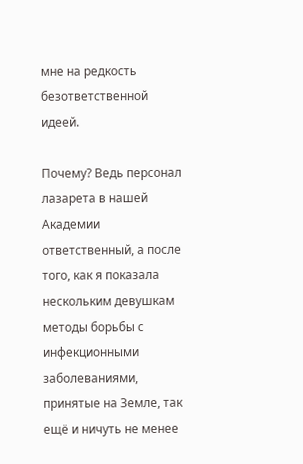мне на редкость безответственной идеей.

Почему? Ведь персонал лазарета в нашей Академии ответственный, а после того, как я показала нескольким девушкам методы борьбы с инфекционными заболеваниями, принятые на Земле, так ещё и ничуть не менее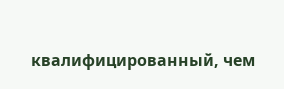квалифицированный, чем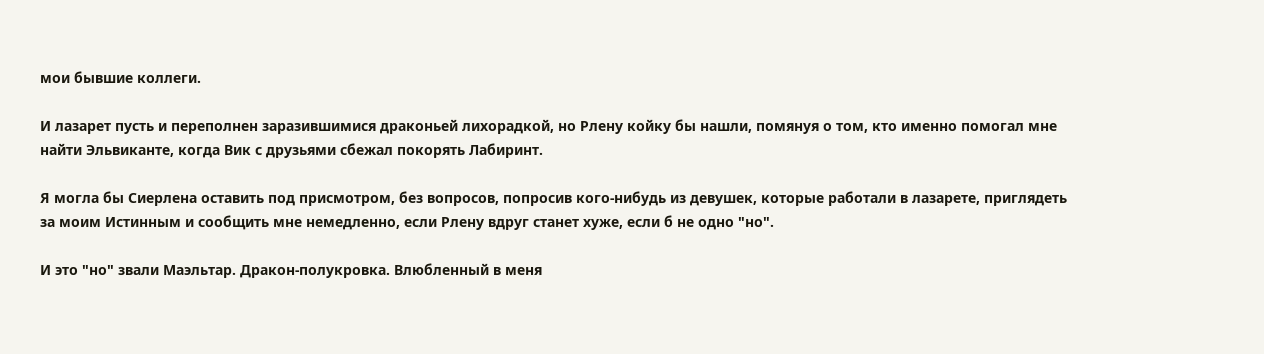мои бывшие коллеги.

И лазарет пусть и переполнен заразившимися драконьей лихорадкой, но Рлену койку бы нашли, помянуя о том, кто именно помогал мне найти Эльвиканте, когда Вик с друзьями сбежал покорять Лабиринт.

Я могла бы Сиерлена оставить под присмотром, без вопросов, попросив кого-нибудь из девушек, которые работали в лазарете, приглядеть за моим Истинным и сообщить мне немедленно, если Рлену вдруг станет хуже, если б не одно "но".

И это "но" звали Маэльтар. Дракон-полукровка. Влюбленный в меня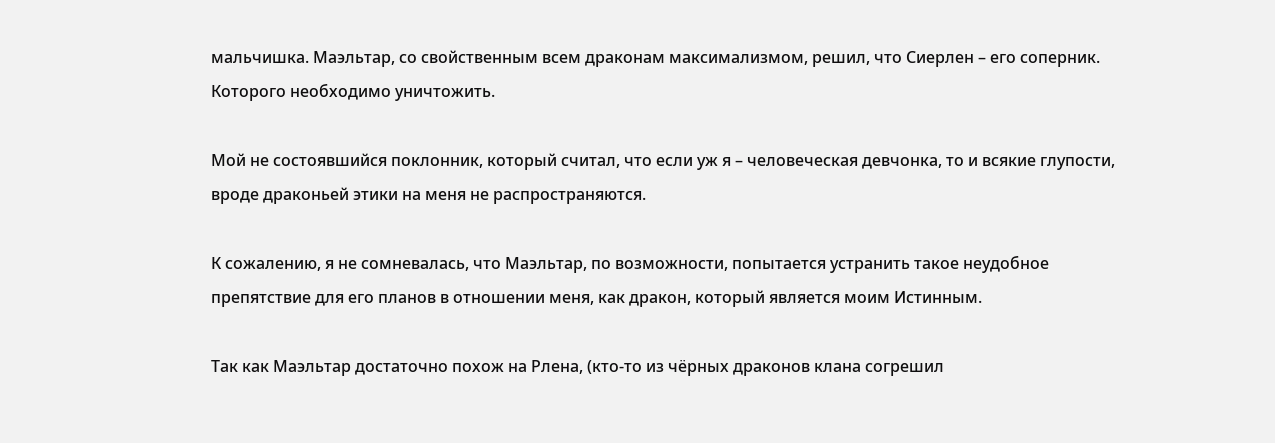мальчишка. Маэльтар, со свойственным всем драконам максимализмом, решил, что Сиерлен – его соперник. Которого необходимо уничтожить.

Мой не состоявшийся поклонник, который считал, что если уж я – человеческая девчонка, то и всякие глупости, вроде драконьей этики на меня не распространяются.

К сожалению, я не сомневалась, что Маэльтар, по возможности, попытается устранить такое неудобное препятствие для его планов в отношении меня, как дракон, который является моим Истинным.

Так как Маэльтар достаточно похож на Рлена, (кто-то из чёрных драконов клана согрешил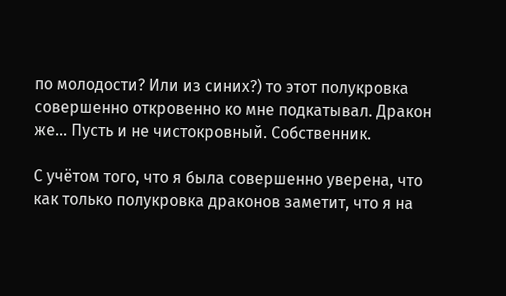по молодости? Или из синих?) то этот полукровка совершенно откровенно ко мне подкатывал. Дракон же… Пусть и не чистокровный. Собственник.

С учётом того, что я была совершенно уверена, что как только полукровка драконов заметит, что я на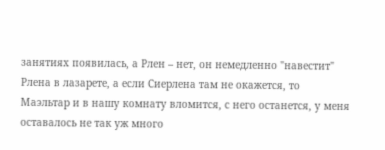занятиях появилась, а Рлен – нет, он немедленно "навестит" Рлена в лазарете, а если Сиерлена там не окажется, то Маэльтар и в нашу комнату вломится, с него останется, у меня оставалось не так уж много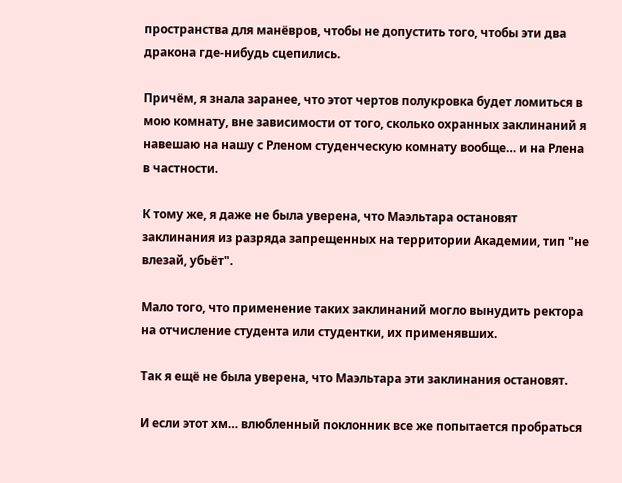пространства для манёвров, чтобы не допустить того, чтобы эти два дракона где-нибудь сцепились.

Причём, я знала заранее, что этот чертов полукровка будет ломиться в мою комнату, вне зависимости от того, сколько охранных заклинаний я навешаю на нашу с Рленом студенческую комнату вообще… и на Рлена в частности.

К тому же, я даже не была уверена, что Маэльтара остановят заклинания из разряда запрещенных на территории Академии, тип "не влезай, убьёт".

Мало того, что применение таких заклинаний могло вынудить ректора на отчисление студента или студентки, их применявших.

Так я ещё не была уверена, что Маэльтара эти заклинания остановят.

И если этот хм… влюбленный поклонник все же попытается пробраться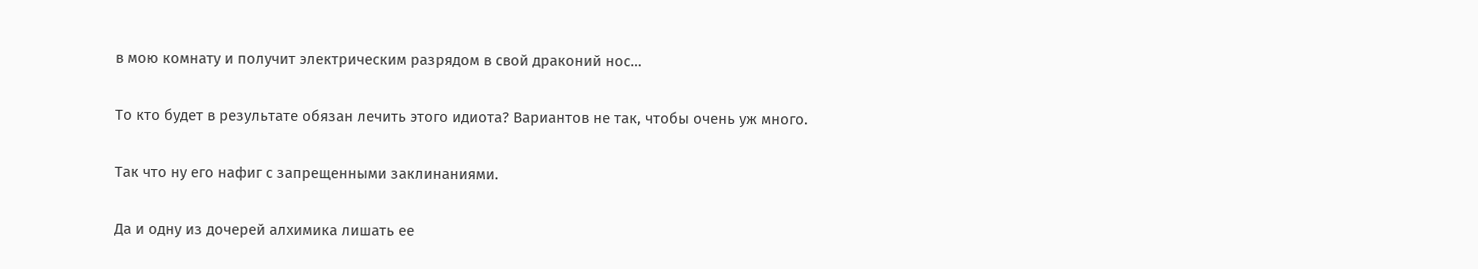в мою комнату и получит электрическим разрядом в свой драконий нос…

То кто будет в результате обязан лечить этого идиота? Вариантов не так, чтобы очень уж много.

Так что ну его нафиг с запрещенными заклинаниями.

Да и одну из дочерей алхимика лишать ее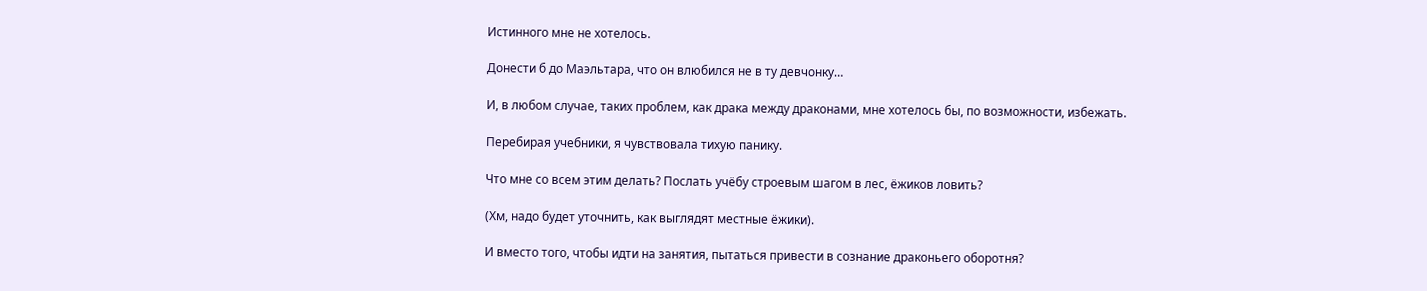Истинного мне не хотелось.

Донести б до Маэльтара, что он влюбился не в ту девчонку…

И, в любом случае, таких проблем, как драка между драконами, мне хотелось бы, по возможности, избежать.

Перебирая учебники, я чувствовала тихую панику.

Что мне со всем этим делать? Послать учёбу строевым шагом в лес, ёжиков ловить?

(Хм, надо будет уточнить, как выглядят местные ёжики).

И вместо того, чтобы идти на занятия, пытаться привести в сознание драконьего оборотня?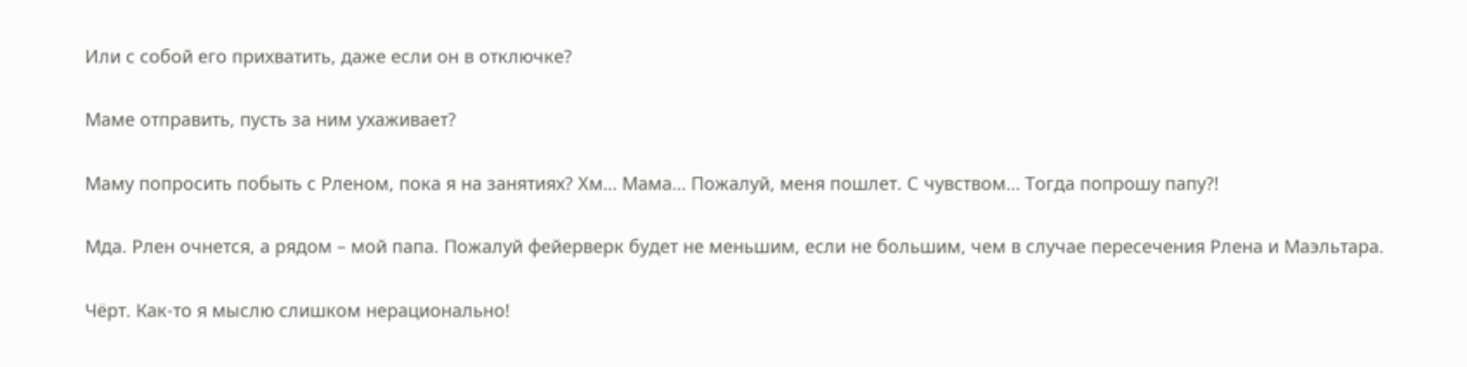Или с собой его прихватить, даже если он в отключке?

Маме отправить, пусть за ним ухаживает?

Маму попросить побыть с Рленом, пока я на занятиях? Хм… Мама… Пожалуй, меня пошлет. С чувством… Тогда попрошу папу?!

Мда. Рлен очнется, а рядом – мой папа. Пожалуй фейерверк будет не меньшим, если не большим, чем в случае пересечения Рлена и Маэльтара.

Чёрт. Как-то я мыслю слишком нерационально!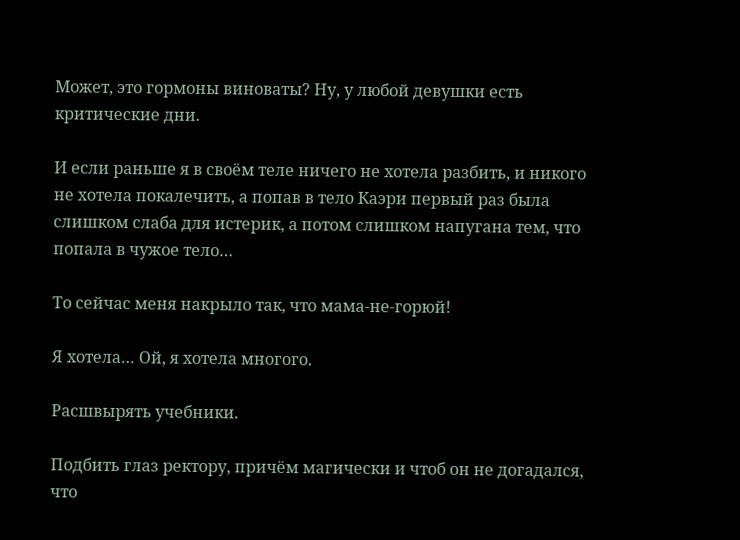Может, это гормоны виноваты? Ну, у любой девушки есть критические дни.

И если раньше я в своём теле ничего не хотела разбить, и никого не хотела покалечить, а попав в тело Каэри первый раз была слишком слаба для истерик, а потом слишком напугана тем, что попала в чужое тело…

То сейчас меня накрыло так, что мама-не-горюй!

Я хотела… Ой, я хотела многого.

Расшвырять учебники.

Подбить глаз ректору, причём магически и чтоб он не догадался, что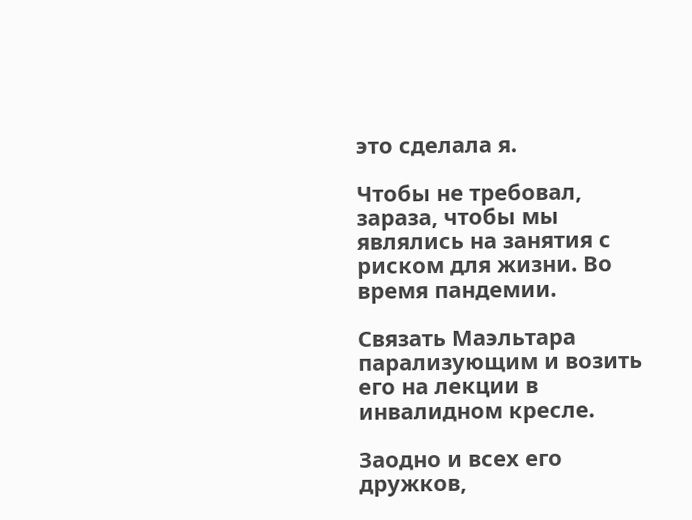это сделала я.

Чтобы не требовал, зараза, чтобы мы являлись на занятия с риском для жизни. Во время пандемии.

Связать Маэльтара парализующим и возить его на лекции в инвалидном кресле.

Заодно и всех его дружков,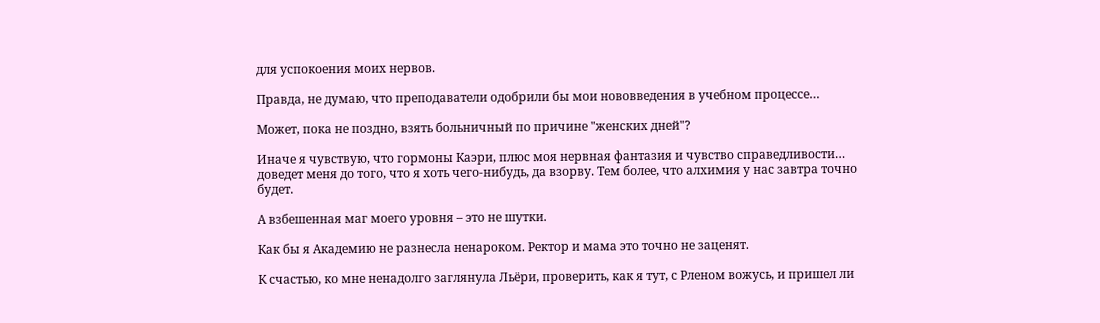для успокоения моих нервов.

Правда, не думаю, что преподаватели одобрили бы мои нововведения в учебном процессе…

Может, пока не поздно, взять больничный по причине "женских дней"?

Иначе я чувствую, что гормоны Каэри, плюс моя нервная фантазия и чувство справедливости… доведет меня до того, что я хоть чего-нибудь, да взорву. Тем более, что алхимия у нас завтра точно будет.

А взбешенная маг моего уровня – это не шутки.

Как бы я Академию не разнесла ненароком. Ректор и мама это точно не заценят.

К счастью, ко мне ненадолго заглянула Льёри, проверить, как я тут, с Рленом вожусь, и пришел ли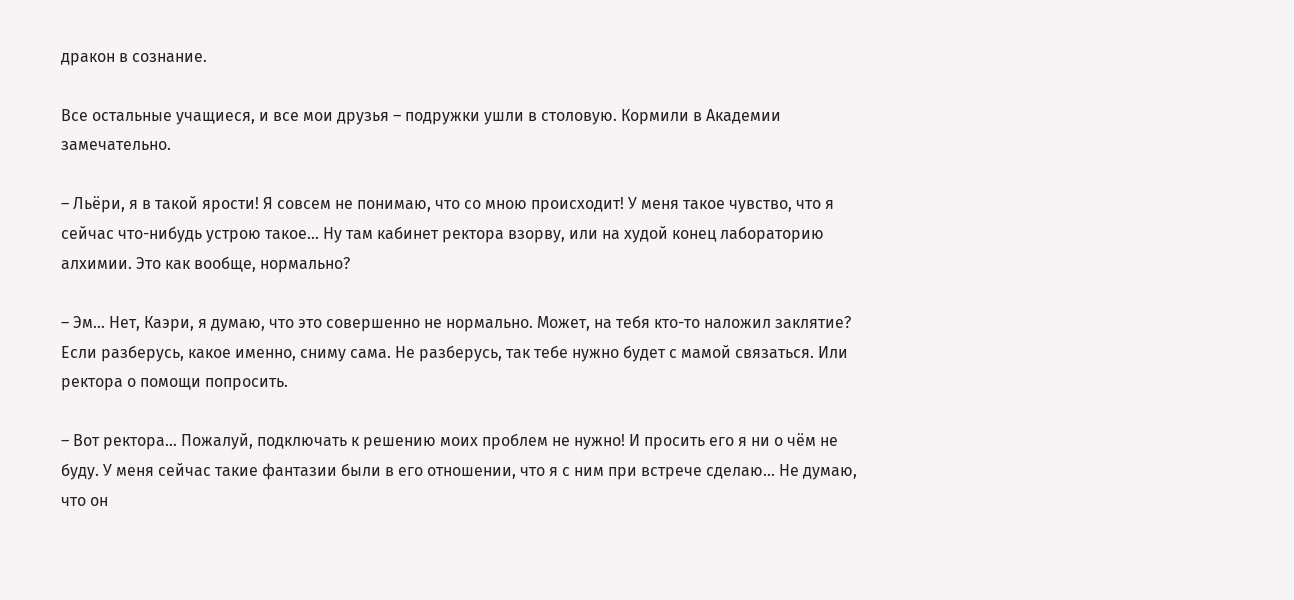дракон в сознание.

Все остальные учащиеся, и все мои друзья – подружки ушли в столовую. Кормили в Академии замечательно.

– Льёри, я в такой ярости! Я совсем не понимаю, что со мною происходит! У меня такое чувство, что я сейчас что-нибудь устрою такое… Ну там кабинет ректора взорву, или на худой конец лабораторию алхимии. Это как вообще, нормально?

– Эм… Нет, Каэри, я думаю, что это совершенно не нормально. Может, на тебя кто-то наложил заклятие? Если разберусь, какое именно, сниму сама. Не разберусь, так тебе нужно будет с мамой связаться. Или ректора о помощи попросить.

– Вот ректора… Пожалуй, подключать к решению моих проблем не нужно! И просить его я ни о чём не буду. У меня сейчас такие фантазии были в его отношении, что я с ним при встрече сделаю… Не думаю, что он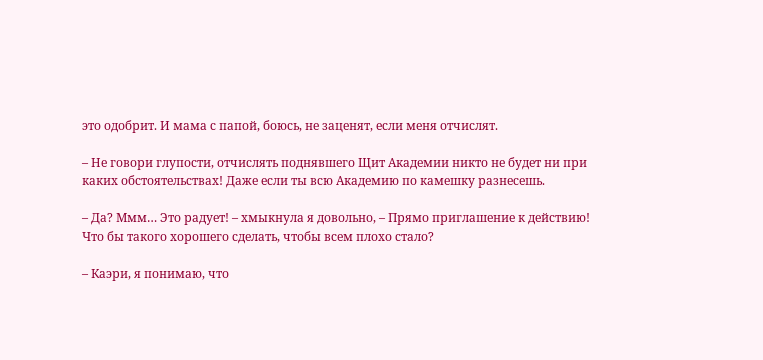это одобрит. И мама с папой, боюсь, не заценят, если меня отчислят.

– Не говори глупости, отчислять поднявшего Щит Академии никто не будет ни при каких обстоятельствах! Даже если ты всю Академию по камешку разнесешь.

– Да? Ммм… Это радует! – хмыкнула я довольно, – Прямо приглашение к действию! Что бы такого хорошего сделать, чтобы всем плохо стало?

– Каэри, я понимаю, что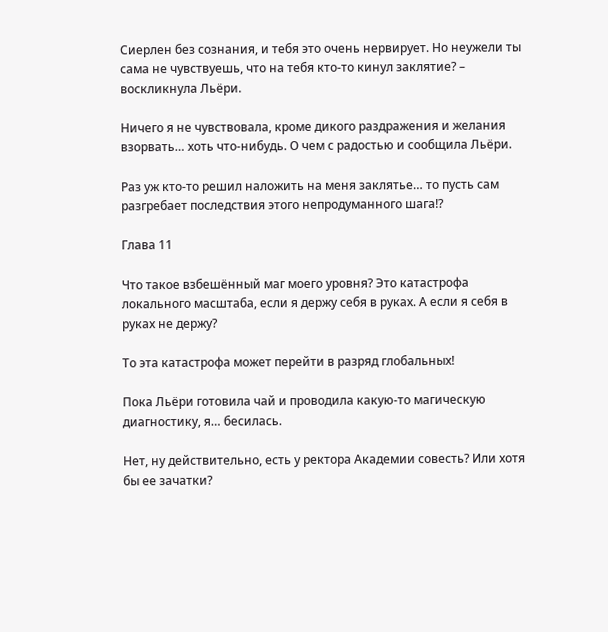Сиерлен без сознания, и тебя это очень нервирует. Но неужели ты сама не чувствуешь, что на тебя кто-то кинул заклятие? – воскликнула Льёри.

Ничего я не чувствовала, кроме дикого раздражения и желания взорвать… хоть что-нибудь. О чем с радостью и сообщила Льёри.

Раз уж кто-то решил наложить на меня заклятье… то пусть сам разгребает последствия этого непродуманного шага!?

Глава 11

Что такое взбешённый маг моего уровня? Это катастрофа локального масштаба, если я держу себя в руках. А если я себя в руках не держу?

То эта катастрофа может перейти в разряд глобальных!

Пока Льёри готовила чай и проводила какую-то магическую диагностику, я… бесилась.

Нет, ну действительно, есть у ректора Академии совесть? Или хотя бы ее зачатки?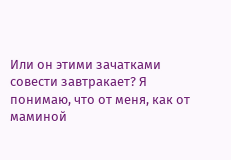Или он этими зачатками совести завтракает? Я понимаю, что от меня, как от маминой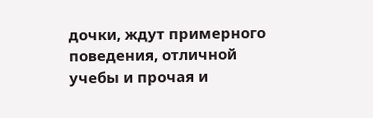дочки, ждут примерного поведения, отличной учебы и прочая и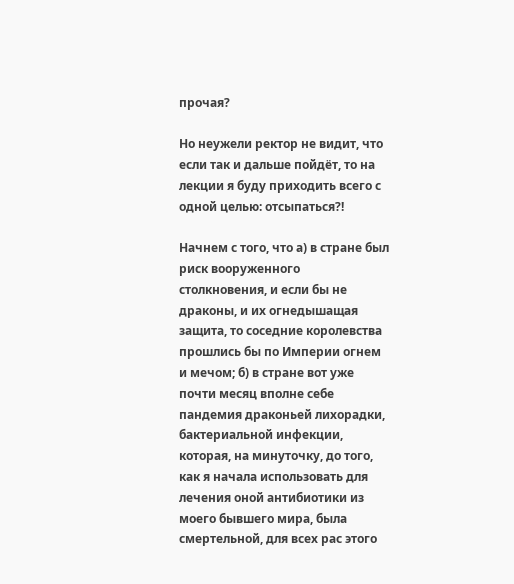прочая?

Но неужели ректор не видит, что если так и дальше пойдёт, то на лекции я буду приходить всего с одной целью: отсыпаться?!

Начнем с того, что а) в стране был риск вооруженного столкновения, и если бы не драконы, и их огнедышащая защита, то соседние королевства прошлись бы по Империи огнем и мечом; б) в стране вот уже почти месяц вполне себе пандемия драконьей лихорадки, бактериальной инфекции, которая, на минуточку, до того, как я начала использовать для лечения оной антибиотики из моего бывшего мира, была смертельной, для всех рас этого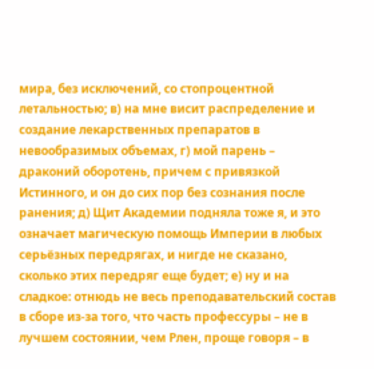мира, без исключений, со стопроцентной летальностью; в) на мне висит распределение и создание лекарственных препаратов в невообразимых объемах, г) мой парень – драконий оборотень, причем с привязкой Истинного, и он до сих пор без сознания после ранения; д) Щит Академии подняла тоже я, и это означает магическую помощь Империи в любых серьёзных передрягах, и нигде не сказано, сколько этих передряг еще будет; е) ну и на сладкое: отнюдь не весь преподавательский состав в сборе из-за того, что часть профессуры – не в лучшем состоянии, чем Рлен, проще говоря – в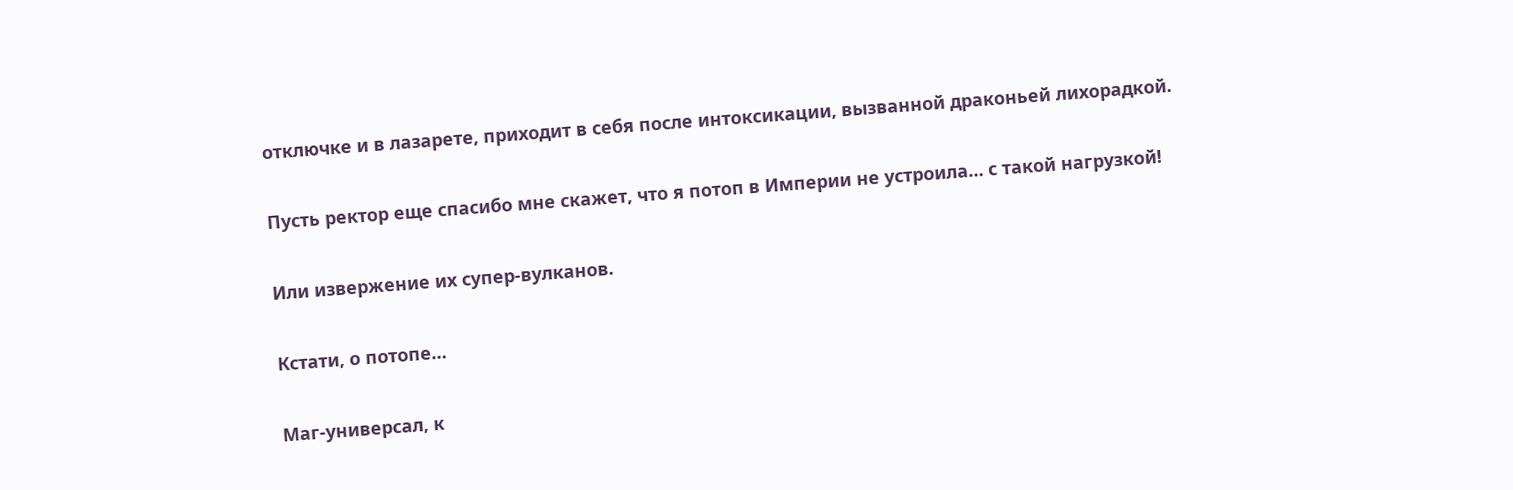отключке и в лазарете, приходит в себя после интоксикации, вызванной драконьей лихорадкой.

Пусть ректор еще спасибо мне скажет, что я потоп в Империи не устроила… с такой нагрузкой!

Или извержение их супер-вулканов.

Кстати, о потопе…

Маг-универсал, к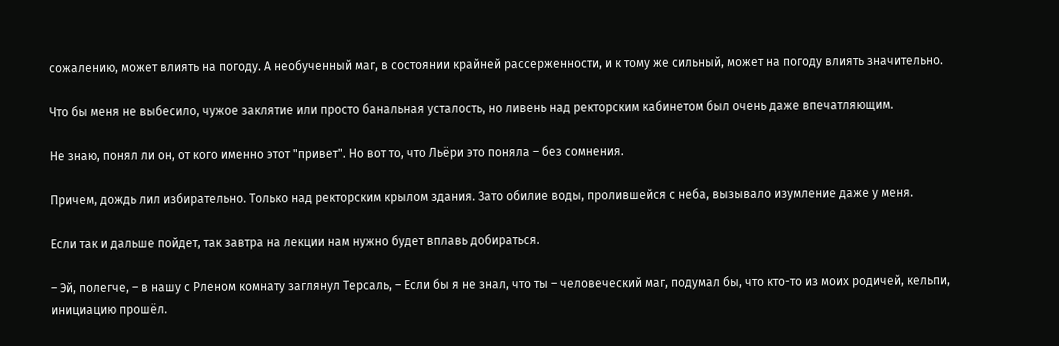сожалению, может влиять на погоду. А необученный маг, в состоянии крайней рассерженности, и к тому же сильный, может на погоду влиять значительно.

Что бы меня не выбесило, чужое заклятие или просто банальная усталость, но ливень над ректорским кабинетом был очень даже впечатляющим.

Не знаю, понял ли он, от кого именно этот "привет". Но вот то, что Льёри это поняла – без сомнения.

Причем, дождь лил избирательно. Только над ректорским крылом здания. Зато обилие воды, пролившейся с неба, вызывало изумление даже у меня.

Если так и дальше пойдет, так завтра на лекции нам нужно будет вплавь добираться.

– Эй, полегче, – в нашу с Рленом комнату заглянул Терсаль, – Если бы я не знал, что ты – человеческий маг, подумал бы, что кто-то из моих родичей, кельпи, инициацию прошёл.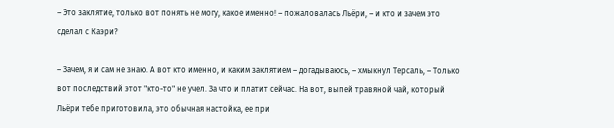– Это заклятие, только вот понять не могу, какое именно! – пожаловалась Льёри, – и кто и зачем это сделал с Каэри?

– Зачем, я и сам не знаю. А вот кто именно, и каким заклятием – догадываюсь, – хмыкнул Терсаль, – Только вот последствий этот "кто-то" не учел. За что и платит сейчас. На вот, выпей травяной чай, который Льёри тебе приготовила, это обычная настойка, ее при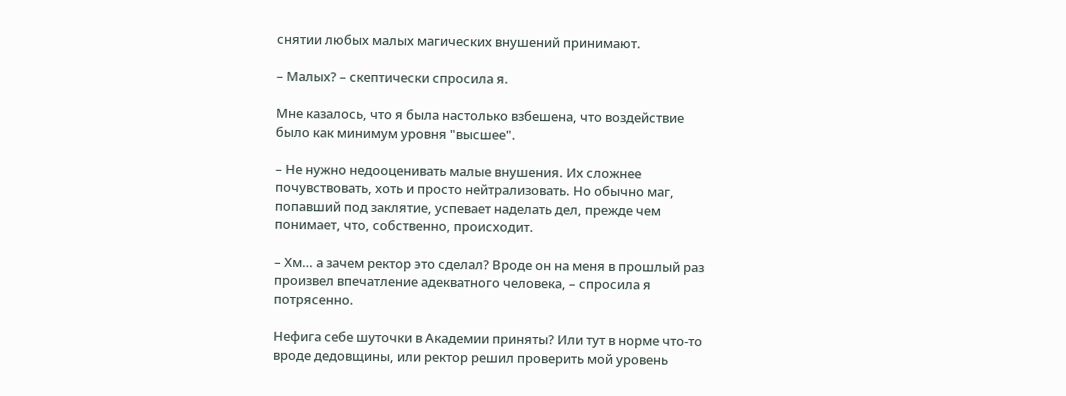снятии любых малых магических внушений принимают.

– Малых? – скептически спросила я.

Мне казалось, что я была настолько взбешена, что воздействие было как минимум уровня "высшее".

– Не нужно недооценивать малые внушения. Их сложнее почувствовать, хоть и просто нейтрализовать. Но обычно маг, попавший под заклятие, успевает наделать дел, прежде чем понимает, что, собственно, происходит.

– Хм… а зачем ректор это сделал? Вроде он на меня в прошлый раз произвел впечатление адекватного человека, – спросила я потрясенно.

Нефига себе шуточки в Академии приняты? Или тут в норме что-то вроде дедовщины, или ректор решил проверить мой уровень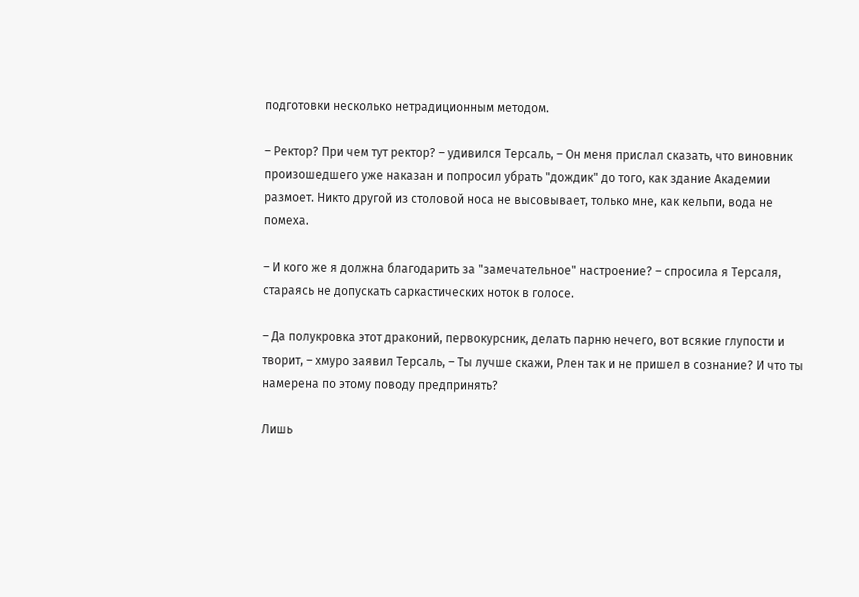подготовки несколько нетрадиционным методом.

– Ректор? При чем тут ректор? – удивился Терсаль, – Он меня прислал сказать, что виновник произошедшего уже наказан и попросил убрать "дождик" до того, как здание Академии размоет. Никто другой из столовой носа не высовывает, только мне, как кельпи, вода не помеха.

– И кого же я должна благодарить за "замечательное" настроение? – спросила я Терсаля, стараясь не допускать саркастических ноток в голосе.

– Да полукровка этот драконий, первокурсник, делать парню нечего, вот всякие глупости и творит, – хмуро заявил Терсаль, – Ты лучше скажи, Рлен так и не пришел в сознание? И что ты намерена по этому поводу предпринять?

Лишь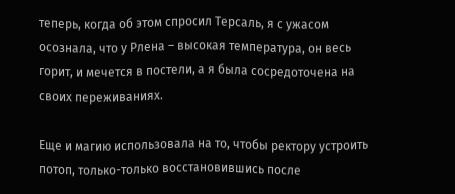теперь, когда об этом спросил Терсаль, я с ужасом осознала, что у Рлена – высокая температура, он весь горит, и мечется в постели, а я была сосредоточена на своих переживаниях.

Еще и магию использовала на то, чтобы ректору устроить потоп, только-только восстановившись после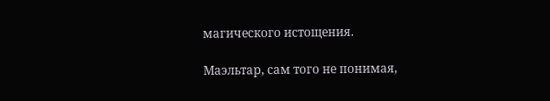магического истощения.

Маэльтар, сам того не понимая,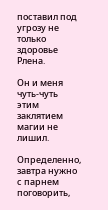поставил под угрозу не только здоровье Рлена.

Он и меня чуть-чуть этим заклятием магии не лишил.

Определенно, завтра нужно с парнем поговорить,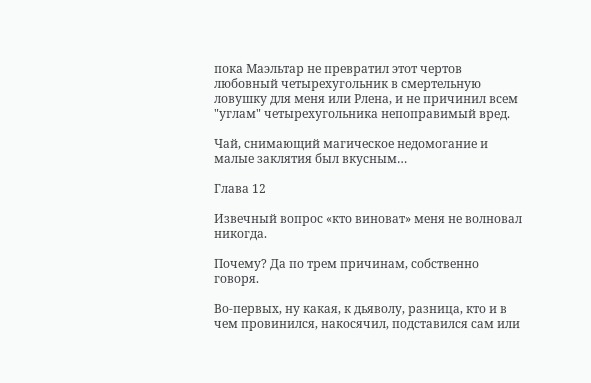пока Маэльтар не превратил этот чертов любовный четырехугольник в смертельную ловушку для меня или Рлена, и не причинил всем "углам" четырехугольника непоправимый вред.

Чай, снимающий магическое недомогание и малые заклятия был вкусным…

Глава 12

Извечный вопрос «кто виноват» меня не волновал никогда.

Почему? Да по трем причинам, собственно говоря.

Во-первых, ну какая, к дьяволу, разница, кто и в чем провинился, накосячил, подставился сам или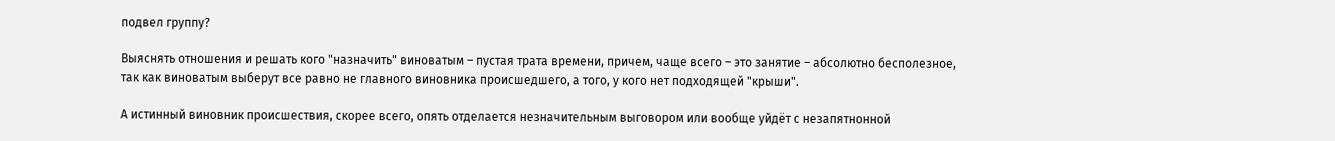подвел группу?

Выяснять отношения и решать кого "назначить" виноватым – пустая трата времени, причем, чаще всего – это занятие – абсолютно бесполезное, так как виноватым выберут все равно не главного виновника происшедшего, а того, у кого нет подходящей "крыши".

А истинный виновник происшествия, скорее всего, опять отделается незначительным выговором или вообще уйдёт с незапятнонной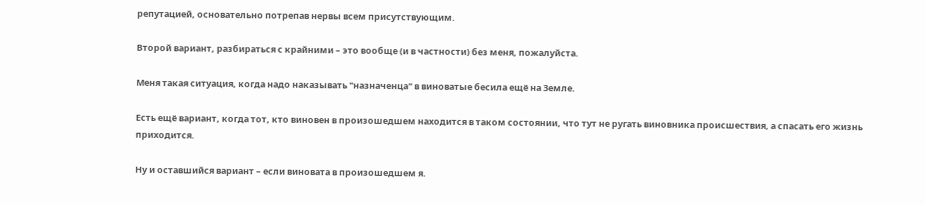репутацией, основательно потрепав нервы всем присутствующим.

Второй вариант, разбираться с крайними – это вообще (и в частности) без меня, пожалуйста.

Меня такая ситуация, когда надо наказывать "назначенца" в виноватые бесила ещё на Земле.

Есть ещё вариант, когда тот, кто виновен в произошедшем находится в таком состоянии, что тут не ругать виновника происшествия, а спасать его жизнь приходится.

Ну и оставшийся вариант – если виновата в произошедшем я.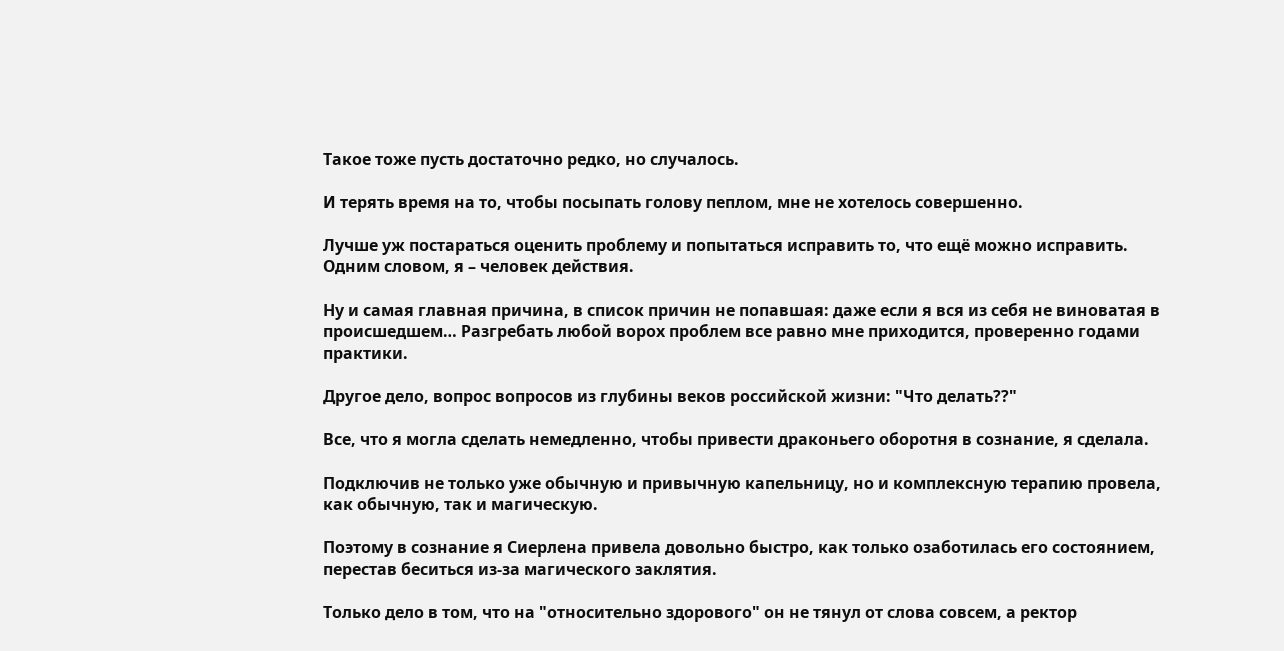Такое тоже пусть достаточно редко, но случалось.

И терять время на то, чтобы посыпать голову пеплом, мне не хотелось совершенно.

Лучше уж постараться оценить проблему и попытаться исправить то, что ещё можно исправить. Одним словом, я – человек действия.

Ну и самая главная причина, в список причин не попавшая: даже если я вся из себя не виноватая в происшедшем… Разгребать любой ворох проблем все равно мне приходится, проверенно годами практики.

Другое дело, вопрос вопросов из глубины веков российской жизни: "Что делать??"

Все, что я могла сделать немедленно, чтобы привести драконьего оборотня в сознание, я сделала.

Подключив не только уже обычную и привычную капельницу, но и комплексную терапию провела, как обычную, так и магическую.

Поэтому в сознание я Сиерлена привела довольно быстро, как только озаботилась его состоянием, перестав беситься из-за магического заклятия.

Только дело в том, что на "относительно здорового" он не тянул от слова совсем, а ректор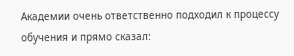Академии очень ответственно подходил к процессу обучения и прямо сказал: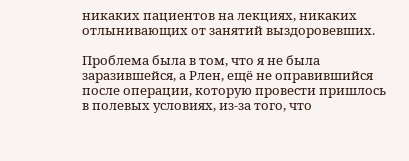никаких пациентов на лекциях, никаких отлынивающих от занятий выздоровевших.

Проблема была в том, что я не была заразившейся, а Рлен, ещё не оправившийся после операции, которую провести пришлось в полевых условиях, из-за того, что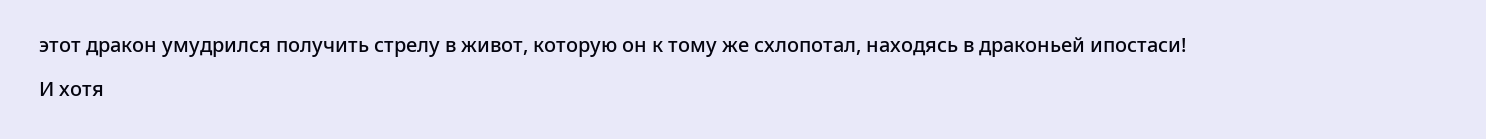этот дракон умудрился получить стрелу в живот, которую он к тому же схлопотал, находясь в драконьей ипостаси!

И хотя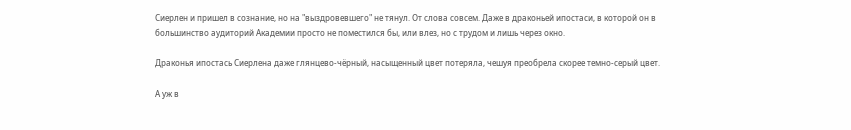Сиерлен и пришел в сознание, но на "выздровевшего" не тянул. От слова совсем. Даже в драконьей ипостаси, в которой он в большинство аудиторий Академии просто не поместился бы, или влез, но с трудом и лишь через окно.

Драконья ипостась Сиерлена даже глянцево-чёрный, насыщенный цвет потеряла, чешуя преобрела скорее темно-серый цвет.

А уж в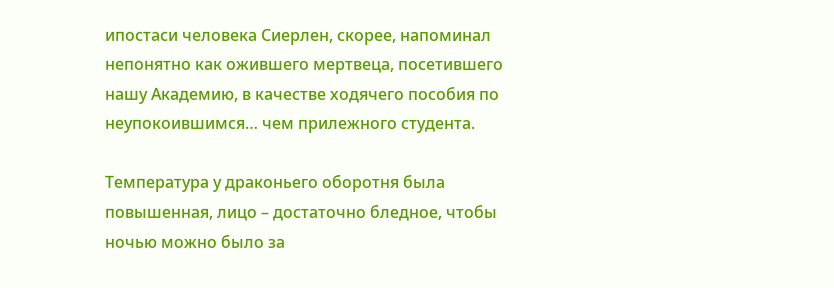ипостаси человека Сиерлен, скорее, напоминал непонятно как ожившего мертвеца, посетившего нашу Академию, в качестве ходячего пособия по неупокоившимся… чем прилежного студента.

Температура у драконьего оборотня была повышенная, лицо – достаточно бледное, чтобы ночью можно было за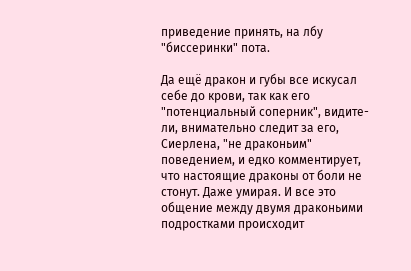приведение принять, на лбу "биссеринки" пота.

Да ещё дракон и губы все искусал себе до крови, так как его "потенциальный соперник", видите-ли, внимательно следит за его, Сиерлена, "не драконьим" поведением, и едко комментирует, что настоящие драконы от боли не стонут. Даже умирая. И все это общение между двумя драконьими подростками происходит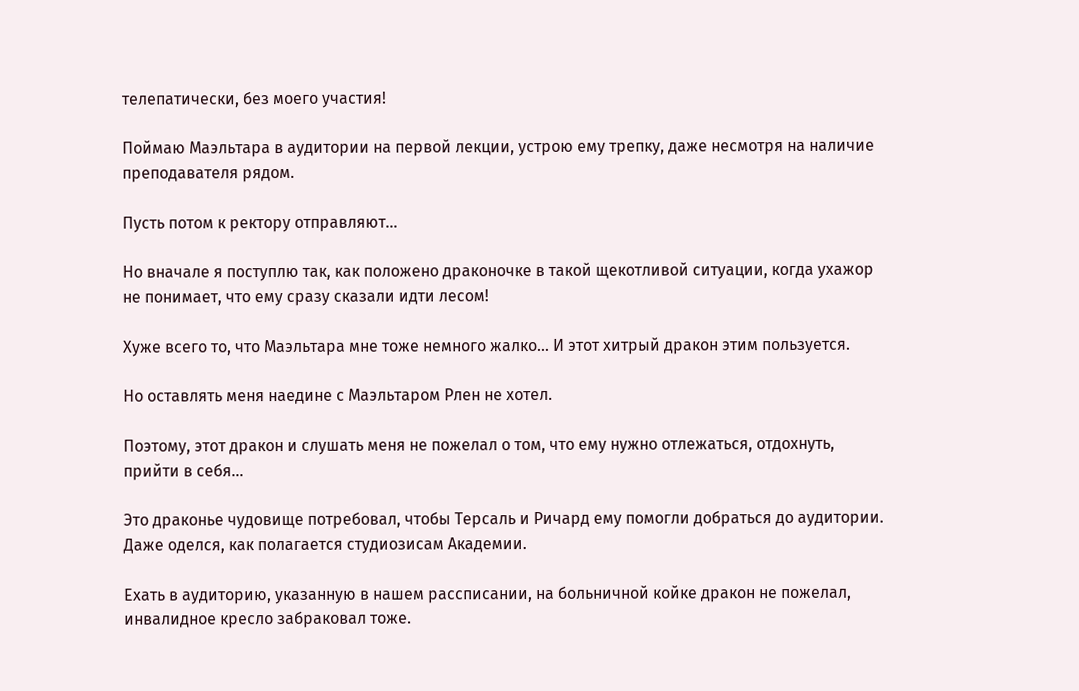телепатически, без моего участия!

Поймаю Маэльтара в аудитории на первой лекции, устрою ему трепку, даже несмотря на наличие преподавателя рядом.

Пусть потом к ректору отправляют…

Но вначале я поступлю так, как положено драконочке в такой щекотливой ситуации, когда ухажор не понимает, что ему сразу сказали идти лесом!

Хуже всего то, что Маэльтара мне тоже немного жалко… И этот хитрый дракон этим пользуется.

Но оставлять меня наедине с Маэльтаром Рлен не хотел.

Поэтому, этот дракон и слушать меня не пожелал о том, что ему нужно отлежаться, отдохнуть, прийти в себя…

Это драконье чудовище потребовал, чтобы Терсаль и Ричард ему помогли добраться до аудитории. Даже оделся, как полагается студиозисам Академии.

Ехать в аудиторию, указанную в нашем рассписании, на больничной койке дракон не пожелал, инвалидное кресло забраковал тоже.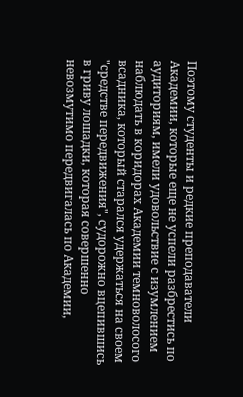Поэтому студенты и редкие преподаватели Академии, которые еще не успели разбрестись по аудиториям, имели удовольствие с изумлением наблюдать в коридорах Академии темноволосого всадника, который старался удержаться на своем "средстве передвижения", судорожно вцепившись в гриву лошадки, которая совершенно невозмутимо передвигалась по Академии,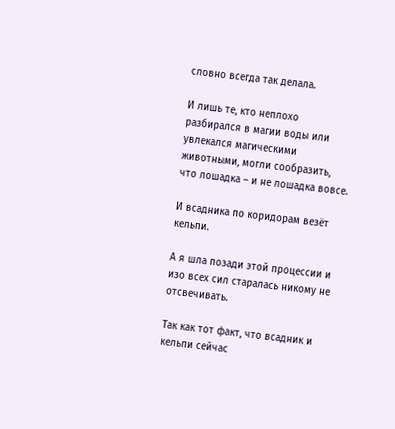словно всегда так делала.

И лишь те, кто неплохо разбирался в магии воды или увлекался магическими животными, могли сообразить, что лошадка – и не лошадка вовсе.

И всадника по коридорам везёт кельпи.

А я шла позади этой процессии и изо всех сил старалась никому не отсвечивать.

Так как тот факт, что всадник и кельпи сейчас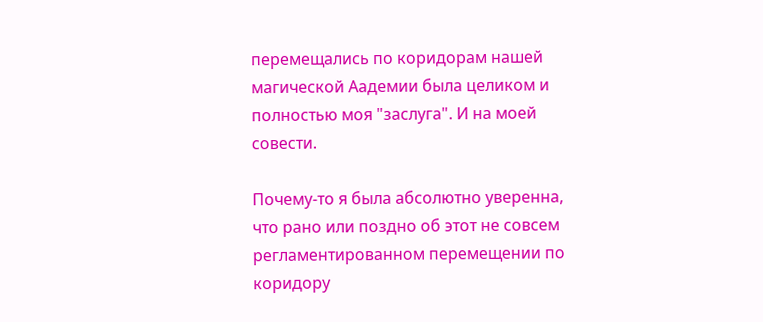перемещались по коридорам нашей магической Аадемии была целиком и полностью моя "заслуга". И на моей совести.

Почему-то я была абсолютно уверенна, что рано или поздно об этот не совсем регламентированном перемещении по коридору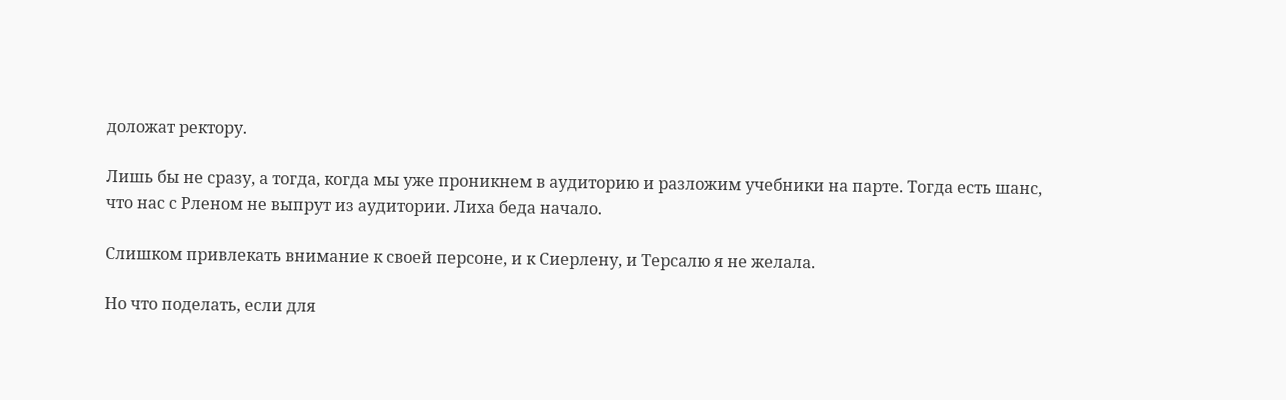доложат ректору.

Лишь бы не сразу, а тогда, когда мы уже проникнем в аудиторию и разложим учебники на парте. Тогда есть шанс, что нас с Рленом не выпрут из аудитории. Лиха беда начало.

Слишком привлекать внимание к своей персоне, и к Сиерлену, и Терсалю я не желала.

Но что поделать, если для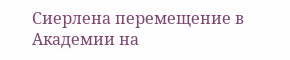Сиерлена перемещение в Академии на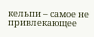кельпи – самое не привлекающее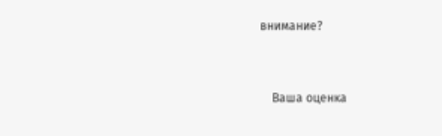внимание?


    Ваша оценка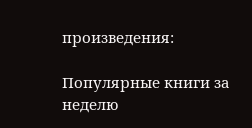произведения:

Популярные книги за неделю